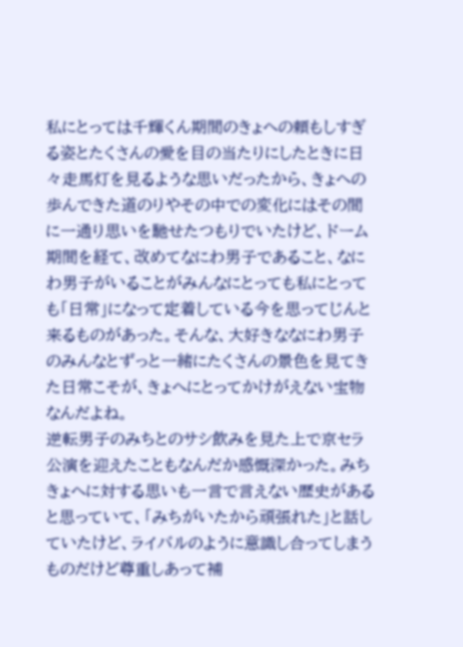私にとっては千輝くん期間のきょへの頼もしすぎる姿とたくさんの愛を目の当たりにしたときに日々走馬灯を見るような思いだったから、きょへの歩んできた道のりやその中での変化にはその間に一通り思いを馳せたつもりでいたけど、ドーム期間を経て、改めてなにわ男子であること、なにわ男子がいることがみんなにとっても私にとっても「日常」になって定着している今を思ってじんと来るものがあった。そんな、大好きななにわ男子のみんなとずっと一緒にたくさんの景色を見てきた日常こそが、きょへにとってかけがえない宝物なんだよね。
逆転男子のみちとのサシ飲みを見た上で京セラ公演を迎えたこともなんだか感慨深かった。みちきょへに対する思いも一言で言えない歴史があると思っていて、「みちがいたから頑張れた」と話していたけど、ライバルのように意識し合ってしまうものだけど尊重しあって補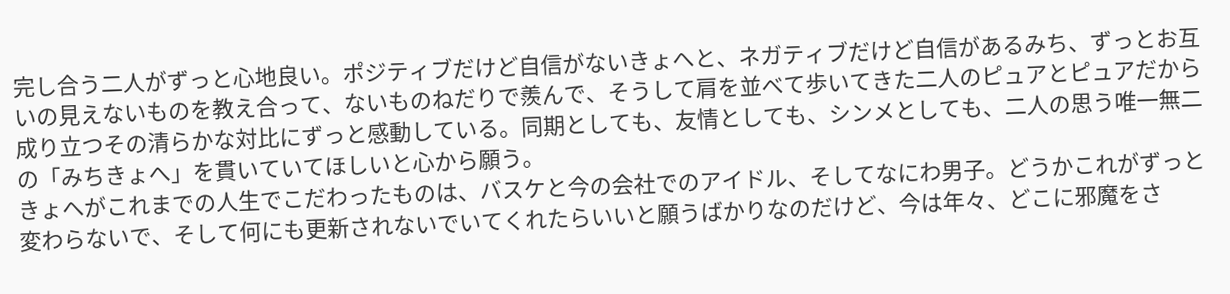完し合う二人がずっと心地良い。ポジティブだけど自信がないきょへと、ネガティブだけど自信があるみち、ずっとお互いの見えないものを教え合って、ないものねだりで羨んで、そうして肩を並べて歩いてきた二人のピュアとピュアだから成り立つその清らかな対比にずっと感動している。同期としても、友情としても、シンメとしても、二人の思う唯一無二の「みちきょへ」を貫いていてほしいと心から願う。
きょへがこれまでの人生でこだわったものは、バスケと今の会社でのアイドル、そしてなにわ男子。どうかこれがずっと変わらないで、そして何にも更新されないでいてくれたらいいと願うばかりなのだけど、今は年々、どこに邪魔をさ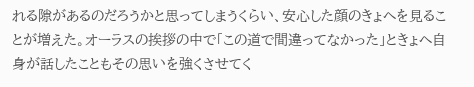れる隙があるのだろうかと思ってしまうくらい、安心した顔のきょへを見ることが増えた。オーラスの挨拶の中で「この道で間違ってなかった」ときょへ自身が話したこともその思いを強くさせてく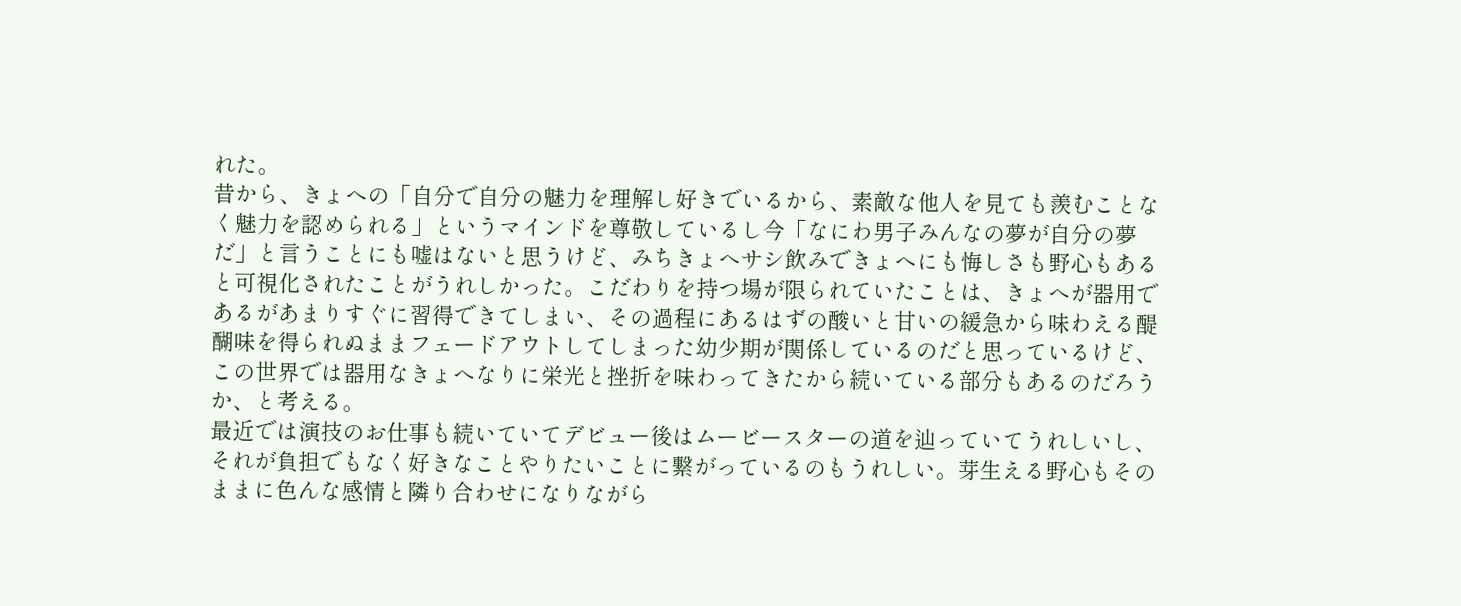れた。
昔から、きょへの「自分で自分の魅力を理解し好きでいるから、素敵な他人を見ても羨むことなく魅力を認められる」というマインドを尊敬しているし今「なにわ男子みんなの夢が自分の夢だ」と言うことにも嘘はないと思うけど、みちきょへサシ飲みできょへにも悔しさも野心もあると可視化されたことがうれしかった。こだわりを持つ場が限られていたことは、きょへが器用であるがあまりすぐに習得できてしまい、その過程にあるはずの酸いと甘いの緩急から味わえる醍醐味を得られぬままフェードアウトしてしまった幼少期が関係しているのだと思っているけど、この世界では器用なきょへなりに栄光と挫折を味わってきたから続いている部分もあるのだろうか、と考える。
最近では演技のお仕事も続いていてデビュー後はムービースターの道を辿っていてうれしいし、それが負担でもなく好きなことやりたいことに繋がっているのもうれしい。芽生える野心もそのままに色んな感情と隣り合わせになりながら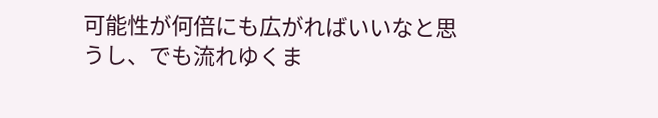可能性が何倍にも広がればいいなと思うし、でも流れゆくま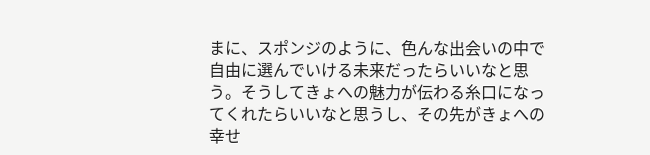まに、スポンジのように、色んな出会いの中で自由に選んでいける未来だったらいいなと思う。そうしてきょへの魅力が伝わる糸口になってくれたらいいなと思うし、その先がきょへの幸せ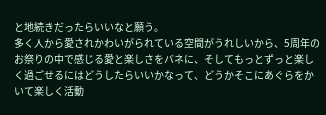と地続きだったらいいなと願う。
多く人から愛されかわいがられている空間がうれしいから、5周年のお祭りの中で感じる愛と楽しさをバネに、そしてもっとずっと楽しく過ごせるにはどうしたらいいかなって、どうかそこにあぐらをかいて楽しく活動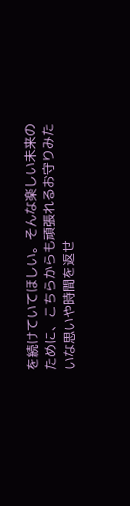を続けていてほしい。そんな楽しい未来のために、こちらからも頑張れるお守りみたいな思いや時間を返せ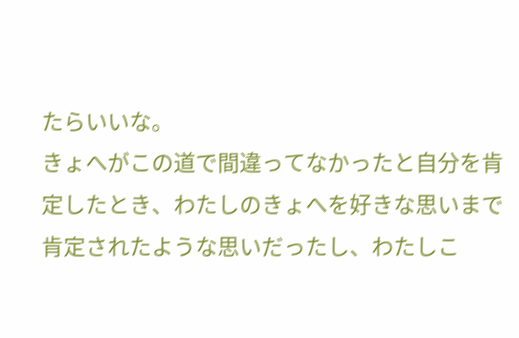たらいいな。
きょへがこの道で間違ってなかったと自分を肯定したとき、わたしのきょへを好きな思いまで肯定されたような思いだったし、わたしこ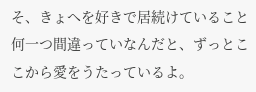そ、きょへを好きで居続けていること何一つ間違っていなんだと、ずっとここから愛をうたっているよ。